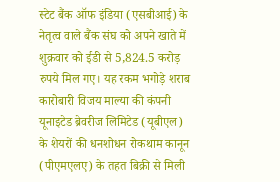स्टेट बैंक ऑफ इंडिया (एसबीआई) के नेतृत्व वाले बैंक संघ को अपने खाते में शुक्रवार को ईडी से 5,824.5 करोड़ रुपये मिल गए। यह रकम भगोड़े शराब कारोबारी विजय माल्या की कंपनी यूनाइटेड ब्रेवरीज लिमिटेड (यूबीएल) के शेयरों की धनशोधन रोकथाम कानून (पीएमएलए) के तहत बिक्री से मिली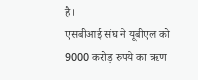है।
एसबीआई संघ ने यूबीएल को 9000 करोड़ रुपये का ऋण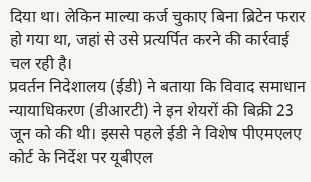दिया था। लेकिन माल्या कर्ज चुकाए बिना ब्रिटेन फरार हो गया था, जहां से उसे प्रत्यर्पित करने की कार्रवाई चल रही है।
प्रवर्तन निदेशालय (ईडी) ने बताया कि विवाद समाधान न्यायाधिकरण (डीआरटी) ने इन शेयरों की बिक्री 23 जून को की थी। इससे पहले ईडी ने विशेष पीएमएलए कोर्ट के निर्देश पर यूबीएल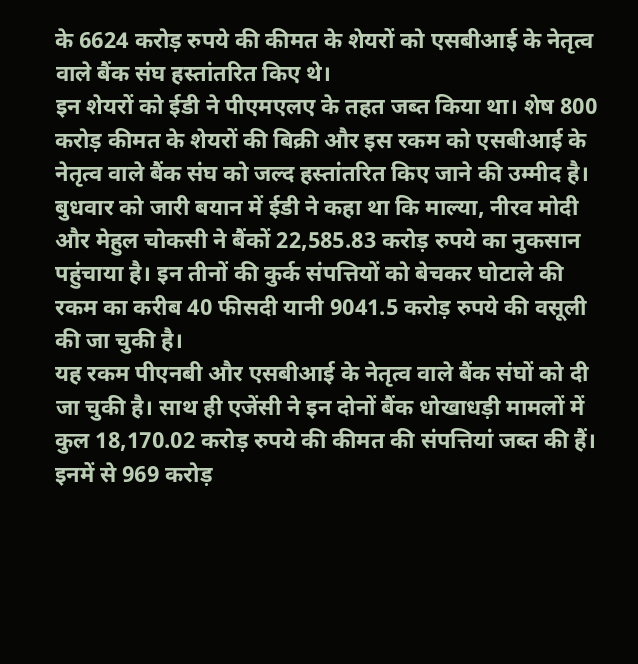के 6624 करोड़ रुपये की कीमत के शेयरों को एसबीआई के नेतृत्व वाले बैंक संघ हस्तांतरित किए थे।
इन शेयरों को ईडी ने पीएमएलए के तहत जब्त किया था। शेष 800 करोड़ कीमत के शेयरों की बिक्री और इस रकम को एसबीआई के नेतृत्व वाले बैंक संघ को जल्द हस्तांतरित किए जाने की उम्मीद है।
बुधवार को जारी बयान में ईडी ने कहा था कि माल्या, नीरव मोदी और मेहुल चोकसी ने बैंकों 22,585.83 करोड़ रुपये का नुकसान पहुंचाया है। इन तीनों की कुर्क संपत्तियों को बेचकर घोटाले की रकम का करीब 40 फीसदी यानी 9041.5 करोड़ रुपये की वसूली की जा चुकी है।
यह रकम पीएनबी और एसबीआई के नेतृत्व वाले बैंक संघों को दी जा चुकी है। साथ ही एजेंसी ने इन दोनों बैंक धोखाधड़ी मामलों में कुल 18,170.02 करोड़ रुपये की कीमत की संपत्तियां जब्त की हैं। इनमें से 969 करोड़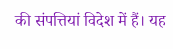की संपत्तियां विदेश में हैं। यह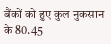बैंकों को हुए कुल नुकसान के 80.45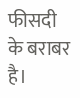फीसदी के बराबर है।